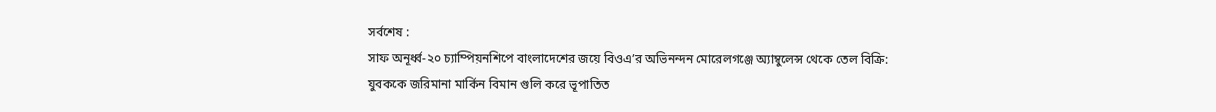সর্বশেষ :
সাফ অনূর্ধ্ব-২০ চ্যাম্পিয়নশিপে বাংলাদেশের জয়ে বিওএ’র অভিনন্দন মোরেলগঞ্জে অ্যাম্বুলেন্স থেকে তেল বিক্রি: যুবককে জরিমানা মার্কিন বিমান গুলি করে ভূপাতিত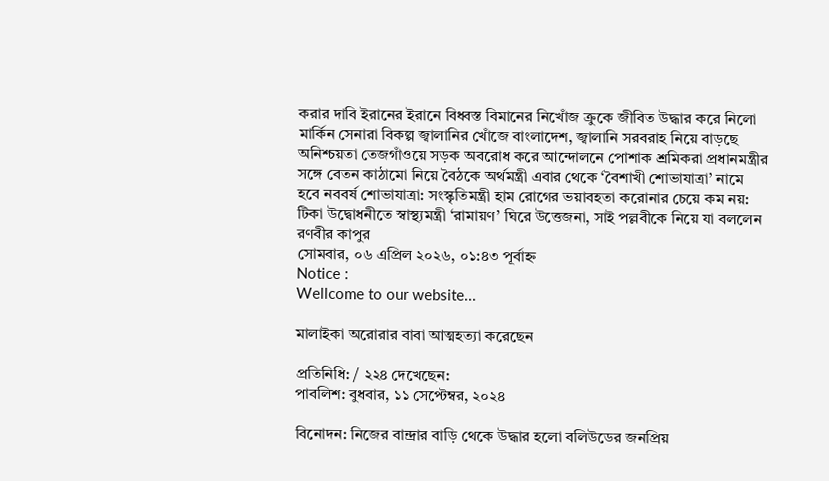করার দাবি ইরানের ইরানে বিধ্বস্ত বিমানের নিখোঁজ ক্রুকে জীবিত উদ্ধার করে নিলো মার্কিন সেনারা বিকল্প জ্বালানির খোঁজে বাংলাদেশ, জ্বালানি সরবরাহ নিয়ে বাড়ছে অনিশ্চয়তা তেজগাঁওয়ে সড়ক অবরোধ করে আন্দোলনে পোশাক শ্রমিকরা প্রধানমন্ত্রীর সঙ্গে বেতন কাঠামো নিয়ে বৈঠকে অর্থমন্ত্রী এবার থেকে ‘বৈশাখী শোভাযাত্রা’ নামে হবে নববর্ষ শোভাযাত্রা: সংস্কৃতিমন্ত্রী হাম রোগের ভয়াবহতা করোনার চেয়ে কম নয়: টিকা উদ্বোধনীতে স্বাস্থ্যমন্ত্রী ‘রামায়ণ’ ঘিরে উত্তেজনা, সাই পল্লবীকে নিয়ে যা বললেন রণবীর কাপুর
সোমবার, ০৬ এপ্রিল ২০২৬, ০১:৪৩ পূর্বাহ্ন
Notice :
Wellcome to our website...

মালাইকা অরোরার বাবা আত্মহত্যা করেছেন

প্রতিনিধি: / ২২৪ দেখেছেন:
পাবলিশ: বুধবার, ১১ সেপ্টেম্বর, ২০২৪

বিনোদন: নিজের বান্দ্রার বাড়ি থেকে উদ্ধার হলো বলিউডের জনপ্রিয়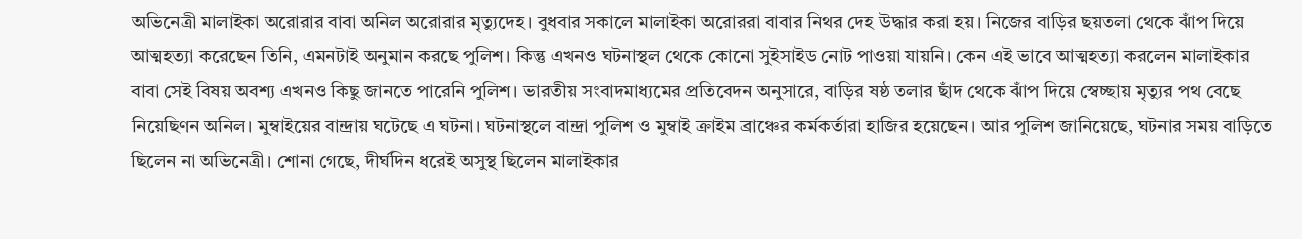অভিনেত্রী মালাইকা অরোরার বাবা অনিল অরোরার মৃত্যুদেহ। বুধবার সকালে মালাইকা অরোররা বাবার নিথর দেহ উদ্ধার করা হয়। নিজের বাড়ির ছয়তলা থেকে ঝাঁপ দিয়ে আত্মহত্যা করেছেন তিনি, এমনটাই অনুমান করছে পুলিশ। কিন্তু এখনও ঘটনাস্থল থেকে কোনো সুইসাইড নোট পাওয়া যায়নি। কেন এই ভাবে আত্মহত্যা করলেন মালাইকার বাবা সেই বিষয় অবশ্য এখনও কিছু জানতে পারেনি পুলিশ। ভারতীয় সংবাদমাধ্যমের প্রতিবেদন অনুসারে, বাড়ির ষষ্ঠ তলার ছাঁদ থেকে ঝাঁপ দিয়ে স্বেচ্ছায় মৃত্যুর পথ বেছে নিয়েছিণন অনিল। মুম্বাইয়ের বান্দ্রায় ঘটেছে এ ঘটনা। ঘটনাস্থলে বান্দ্রা পুলিশ ও মুম্বাই ক্রাইম ব্রাঞ্চের কর্মকর্তারা হাজির হয়েছেন। আর পুলিশ জানিয়েছে, ঘটনার সময় বাড়িতে ছিলেন না অভিনেত্রী। শোনা গেছে, দীর্ঘদিন ধরেই অসুস্থ ছিলেন মালাইকার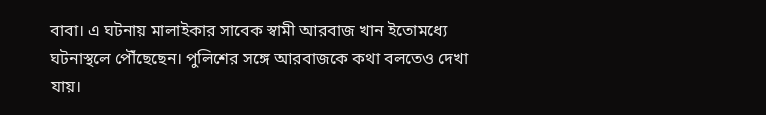বাবা। এ ঘটনায় মালাইকার সাবেক স্বামী আরবাজ খান ইতোমধ্যে ঘটনাস্থলে পৌঁছেছেন। পুলিশের সঙ্গে আরবাজকে কথা বলতেও দেখা যায়।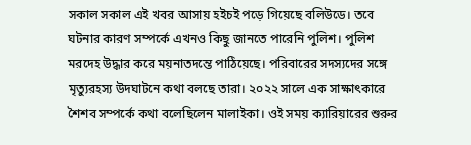সকাল সকাল এই খবর আসায় হইচই পড়ে গিয়েছে বলিউডে। তবে ঘটনার কারণ সম্পর্কে এখনও কিছু জানতে পারেনি পুলিশ। পুলিশ মরদেহ উদ্ধার করে ময়নাতদন্তে পাঠিয়েছে। পরিবারের সদস্যদের সঙ্গে মৃত্যুরহস্য উদঘাটনে কথা বলছে তারা। ২০২২ সালে এক সাক্ষাৎকারে শৈশব সম্পর্কে কথা বলেছিলেন মালাইকা। ওই সময় ক্যারিয়ারের শুরুর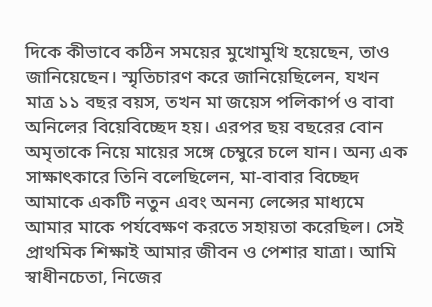দিকে কীভাবে কঠিন সময়ের মুখোমুখি হয়েছেন, তাও জানিয়েছেন। স্মৃতিচারণ করে জানিয়েছিলেন, যখন মাত্র ১১ বছর বয়স, তখন মা জয়েস পলিকার্প ও বাবা অনিলের বিয়েবিচ্ছেদ হয়। এরপর ছয় বছরের বোন অমৃতাকে নিয়ে মায়ের সঙ্গে চেম্বুরে চলে যান। অন্য এক সাক্ষাৎকারে তিনি বলেছিলেন, মা-বাবার বিচ্ছেদ আমাকে একটি নতুন এবং অনন্য লেন্সের মাধ্যমে আমার মাকে পর্যবেক্ষণ করতে সহায়তা করেছিল। সেই প্রাথমিক শিক্ষাই আমার জীবন ও পেশার যাত্রা। আমি স্বাধীনচেতা, নিজের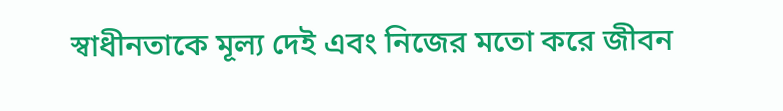স্বাধীনতাকে মূল্য দেই এবং নিজের মতো করে জীবন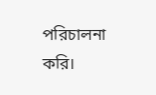পরিচালনা করি।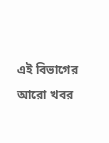এই বিভাগের আরো খবর